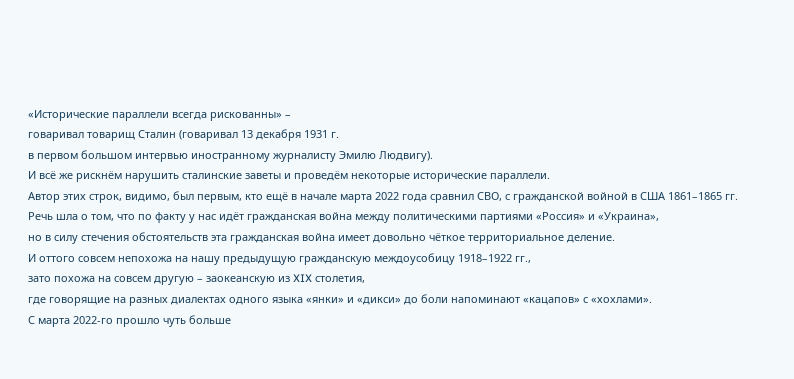«Исторические параллели всегда рискованны» –
говаривал товарищ Сталин (говаривал 13 декабря 1931 г.
в первом большом интервью иностранному журналисту Эмилю Людвигу).
И всё же рискнём нарушить сталинские заветы и проведём некоторые исторические параллели.
Автор этих строк, видимо, был первым, кто ещё в начале марта 2022 года сравнил СВО, с гражданской войной в США 1861–1865 гг.
Речь шла о том, что по факту у нас идёт гражданская война между политическими партиями «Россия» и «Украина»,
но в силу стечения обстоятельств эта гражданская война имеет довольно чёткое территориальное деление.
И оттого совсем непохожа на нашу предыдущую гражданскую междоусобицу 1918–1922 гг.,
зато похожа на совсем другую – заокеанскую из XIX столетия,
где говорящие на разных диалектах одного языка «янки» и «дикси» до боли напоминают «кацапов» с «хохлами».
С марта 2022-го прошло чуть больше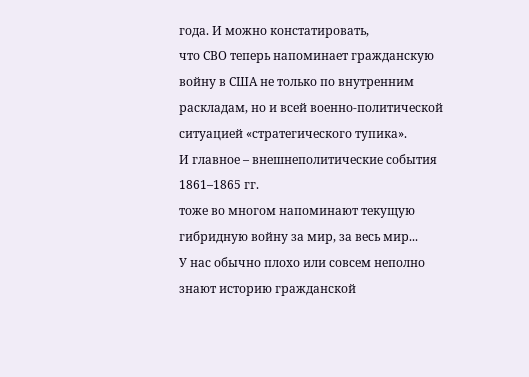года. И можно констатировать,
что СВО теперь напоминает гражданскую войну в США не только по внутренним раскладам, но и всей военно-политической ситуацией «стратегического тупика».
И главное – внешнеполитические события 1861–1865 гг.
тоже во многом напоминают текущую гибридную войну за мир, за весь мир...
У нас обычно плохо или совсем неполно знают историю гражданской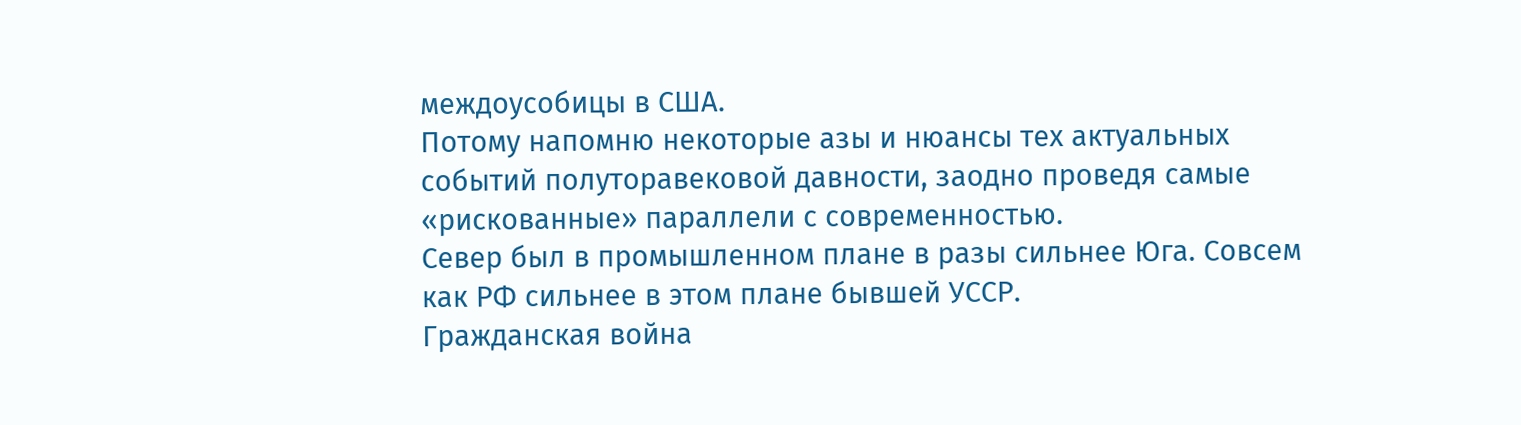междоусобицы в США.
Потому напомню некоторые азы и нюансы тех актуальных событий полуторавековой давности, заодно проведя самые «рискованные» параллели с современностью.
Север был в промышленном плане в разы сильнее Юга. Совсем как РФ сильнее в этом плане бывшей УССР.
Гражданская война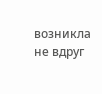возникла не вдруг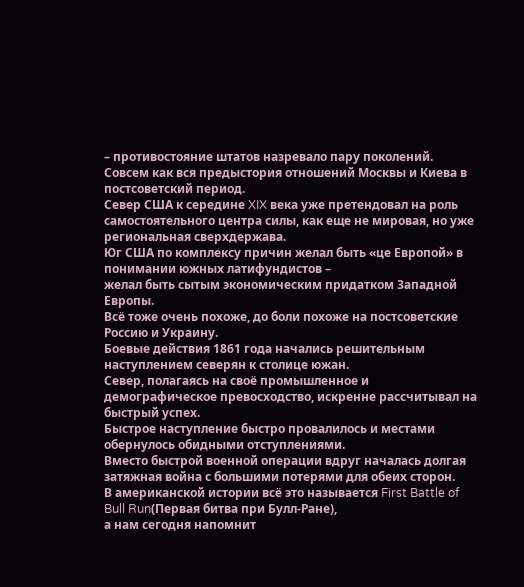– противостояние штатов назревало пару поколений.
Совсем как вся предыстория отношений Москвы и Киева в постсоветский период.
Север США к середине XIX века уже претендовал на роль самостоятельного центра силы, как еще не мировая, но уже региональная сверхдержава.
Юг США по комплексу причин желал быть «це Европой» в понимании южных латифундистов –
желал быть сытым экономическим придатком Западной Европы.
Всё тоже очень похоже, до боли похоже на постсоветские Россию и Украину.
Боевые действия 1861 года начались решительным наступлением северян к столице южан.
Север, полагаясь на своё промышленное и демографическое превосходство, искренне рассчитывал на быстрый успех.
Быстрое наступление быстро провалилось и местами обернулось обидными отступлениями.
Вместо быстрой военной операции вдруг началась долгая затяжная война с большими потерями для обеих сторон.
В американской истории всё это называется First Battle of Bull Run(Первая битва при Булл-Ране),
а нам сегодня напомнит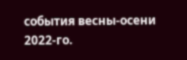события весны-осени 2022-го.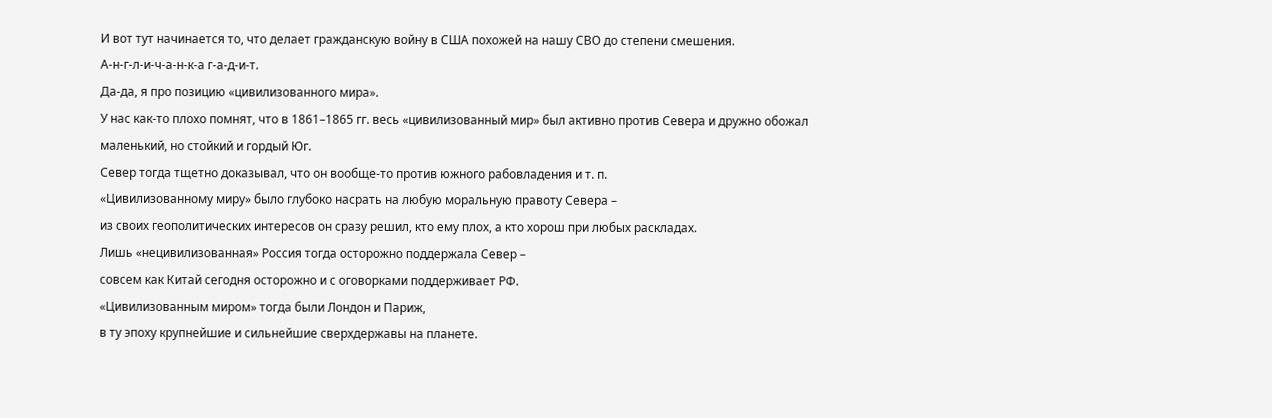И вот тут начинается то, что делает гражданскую войну в США похожей на нашу СВО до степени смешения.
А-н-г-л-и-ч-а-н-к-а г-а-д-и-т.
Да-да, я про позицию «цивилизованного мира».
У нас как-то плохо помнят, что в 1861–1865 гг. весь «цивилизованный мир» был активно против Севера и дружно обожал маленький, но стойкий и гордый Юг.
Север тогда тщетно доказывал, что он вообще-то против южного рабовладения и т. п.
«Цивилизованному миру» было глубоко насрать на любую моральную правоту Севера –
из своих геополитических интересов он сразу решил, кто ему плох, а кто хорош при любых раскладах.
Лишь «нецивилизованная» Россия тогда осторожно поддержала Север –
совсем как Китай сегодня осторожно и с оговорками поддерживает РФ.
«Цивилизованным миром» тогда были Лондон и Париж,
в ту эпоху крупнейшие и сильнейшие сверхдержавы на планете.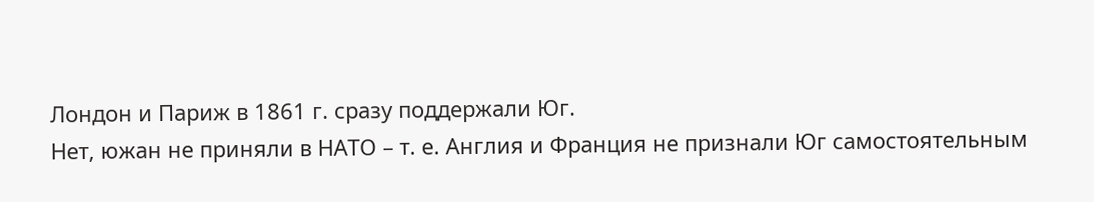Лондон и Париж в 1861 г. сразу поддержали Юг.
Нет, южан не приняли в НАТО – т. е. Англия и Франция не признали Юг самостоятельным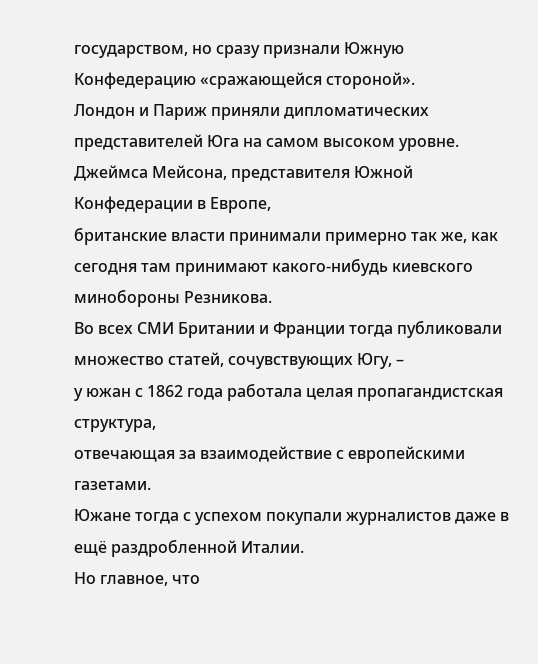государством, но сразу признали Южную Конфедерацию «сражающейся стороной».
Лондон и Париж приняли дипломатических представителей Юга на самом высоком уровне.
Джеймса Мейсона, представителя Южной Конфедерации в Европе,
британские власти принимали примерно так же, как сегодня там принимают какого-нибудь киевского минобороны Резникова.
Во всех СМИ Британии и Франции тогда публиковали множество статей, сочувствующих Югу, –
у южан с 1862 года работала целая пропагандистская структура,
отвечающая за взаимодействие с европейскими газетами.
Южане тогда с успехом покупали журналистов даже в ещё раздробленной Италии.
Но главное, что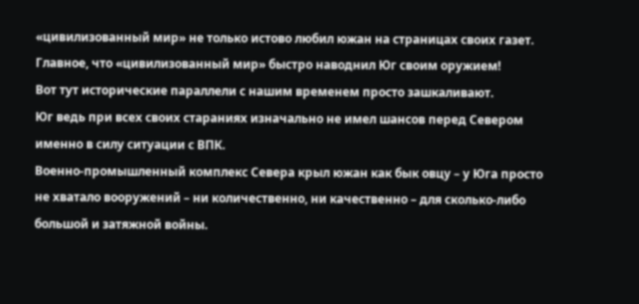«цивилизованный мир» не только истово любил южан на страницах своих газет.
Главное, что «цивилизованный мир» быстро наводнил Юг своим оружием!
Вот тут исторические параллели с нашим временем просто зашкаливают.
Юг ведь при всех своих стараниях изначально не имел шансов перед Севером именно в силу ситуации с ВПК.
Военно-промышленный комплекс Севера крыл южан как бык овцу – у Юга просто не хватало вооружений – ни количественно, ни качественно – для сколько-либо большой и затяжной войны.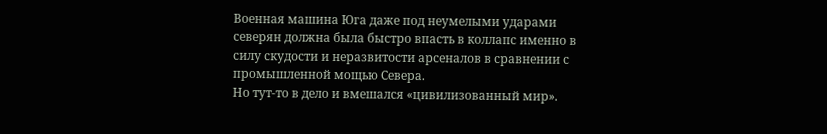Военная машина Юга даже под неумелыми ударами северян должна была быстро впасть в коллапс именно в силу скудости и неразвитости арсеналов в сравнении с промышленной мощью Севера.
Но тут-то в дело и вмешался «цивилизованный мир».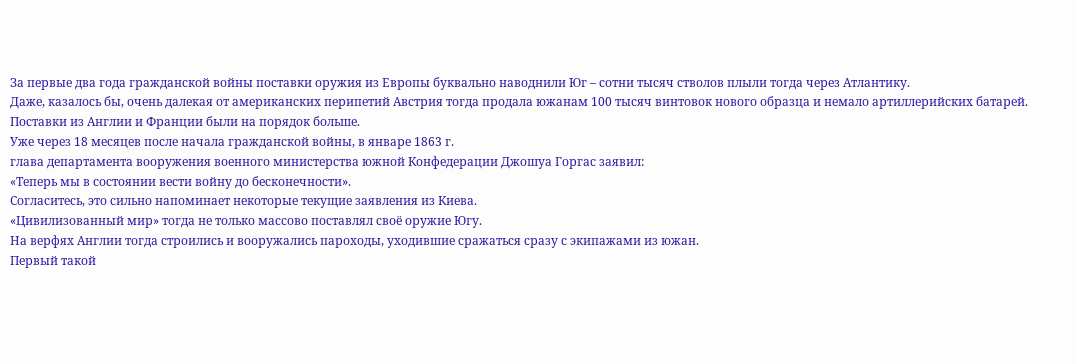За первые два года гражданской войны поставки оружия из Европы буквально наводнили Юг – сотни тысяч стволов плыли тогда через Атлантику.
Даже, казалось бы, очень далекая от американских перипетий Австрия тогда продала южанам 100 тысяч винтовок нового образца и немало артиллерийских батарей.
Поставки из Англии и Франции были на порядок больше.
Уже через 18 месяцев после начала гражданской войны, в январе 1863 г.
глава департамента вооружения военного министерства южной Конфедерации Джошуа Горгас заявил:
«Теперь мы в состоянии вести войну до бесконечности».
Согласитесь, это сильно напоминает некоторые текущие заявления из Киева.
«Цивилизованный мир» тогда не только массово поставлял своё оружие Югу.
На верфях Англии тогда строились и вооружались пароходы, уходившие сражаться сразу с экипажами из южан.
Первый такой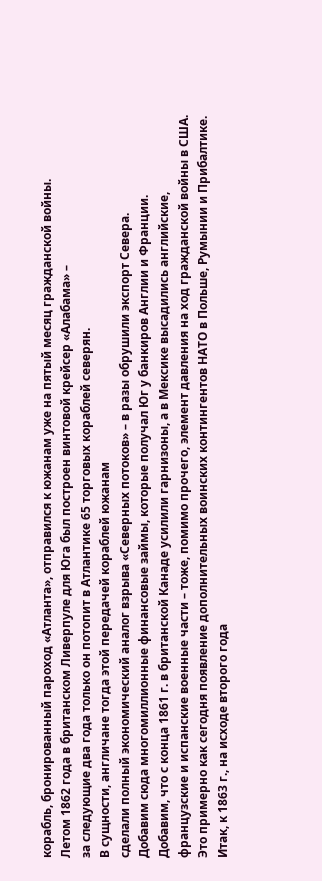корабль, бронированный пароход «Атланта», отправился к южанам уже на пятый месяц гражданской войны.
Летом 1862 года в британском Ливерпуле для Юга был построен винтовой крейсер «Алабама» –
за следующие два года только он потопит в Атлантике 65 торговых кораблей северян.
В сущности, англичане тогда этой передачей кораблей южанам
сделали полный экономический аналог взрыва «Северных потоков» – в разы обрушили экспорт Севера.
Добавим сюда многомиллионные финансовые займы, которые получал Юг у банкиров Англии и Франции.
Добавим, что с конца 1861 г. в британской Канаде усилили гарнизоны, а в Мексике высадились английские, французские и испанские военные части – тоже, помимо прочего, элемент давления на ход гражданской войны в США.
Это примерно как сегодня появление дополнительных воинских контингентов НАТО в Польше, Румынии и Прибалтике.
Итак, к 1863 г., на исходе второго года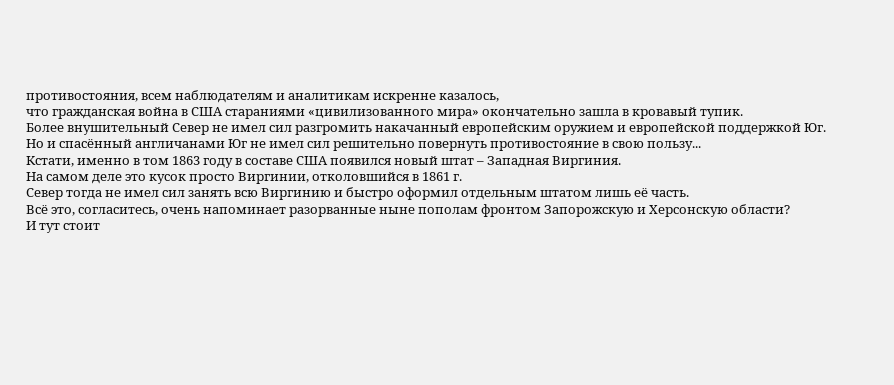противостояния, всем наблюдателям и аналитикам искренне казалось,
что гражданская война в США стараниями «цивилизованного мира» окончательно зашла в кровавый тупик.
Более внушительный Север не имел сил разгромить накачанный европейским оружием и европейской поддержкой Юг.
Но и спасённый англичанами Юг не имел сил решительно повернуть противостояние в свою пользу...
Кстати, именно в том 1863 году в составе США появился новый штат – Западная Виргиния.
На самом деле это кусок просто Виргинии, отколовшийся в 1861 г.
Север тогда не имел сил занять всю Виргинию и быстро оформил отдельным штатом лишь её часть.
Всё это, согласитесь, очень напоминает разорванные ныне пополам фронтом Запорожскую и Херсонскую области?
И тут стоит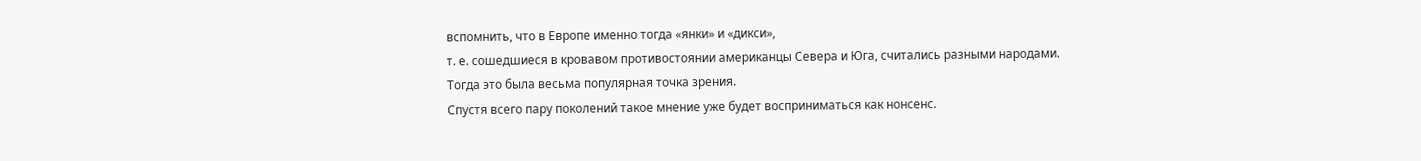вспомнить, что в Европе именно тогда «янки» и «дикси»,
т. е. сошедшиеся в кровавом противостоянии американцы Севера и Юга, считались разными народами.
Тогда это была весьма популярная точка зрения.
Спустя всего пару поколений такое мнение уже будет восприниматься как нонсенс.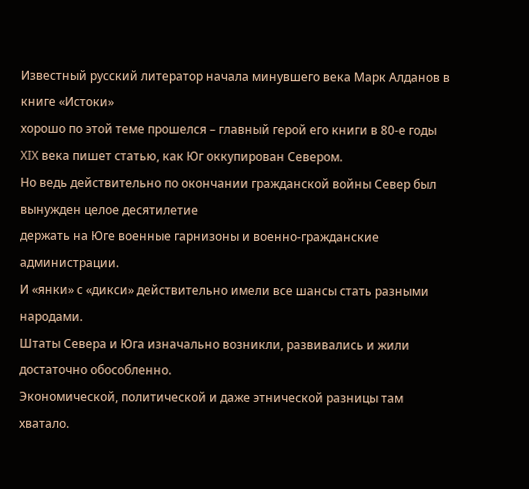Известный русский литератор начала минувшего века Марк Алданов в книге «Истоки»
хорошо по этой теме прошелся – главный герой его книги в 80-е годы XIX века пишет статью, как Юг оккупирован Севером.
Но ведь действительно по окончании гражданской войны Север был вынужден целое десятилетие
держать на Юге военные гарнизоны и военно-гражданские администрации.
И «янки» с «дикси» действительно имели все шансы стать разными народами.
Штаты Севера и Юга изначально возникли, развивались и жили достаточно обособленно.
Экономической, политической и даже этнической разницы там хватало.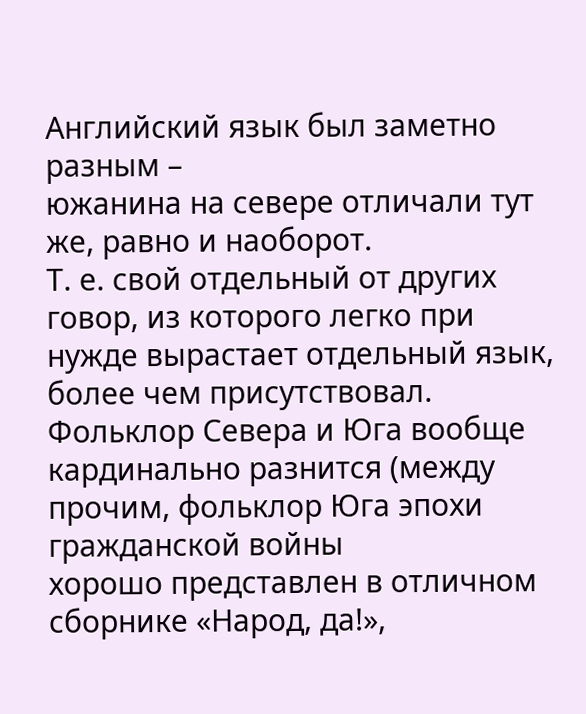Английский язык был заметно разным –
южанина на севере отличали тут же, равно и наоборот.
Т. е. свой отдельный от других говор, из которого легко при нужде вырастает отдельный язык, более чем присутствовал.
Фольклор Севера и Юга вообще кардинально разнится (между прочим, фольклор Юга эпохи гражданской войны
хорошо представлен в отличном сборнике «Народ, да!»,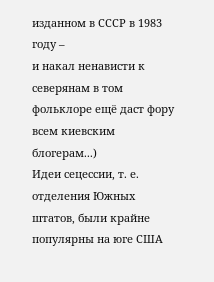изданном в СССР в 1983 году –
и накал ненависти к северянам в том фольклоре ещё даст фору всем киевским блогерам...)
Идеи сецессии, т. е. отделения Южных штатов, были крайне популярны на юге США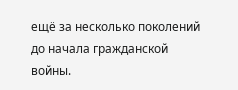ещё за несколько поколений до начала гражданской войны.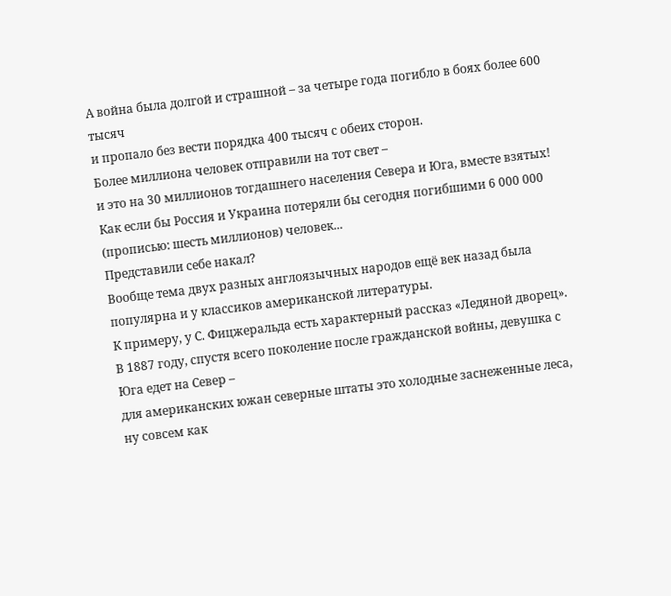А война была долгой и страшной – за четыре года погибло в боях более 600 тысяч
и пропало без вести порядка 400 тысяч с обеих сторон.
Более миллиона человек отправили на тот свет –
и это на 30 миллионов тогдашнего населения Севера и Юга, вместе взятых!
Как если бы Россия и Украина потеряли бы сегодня погибшими 6 000 000 (прописью: шесть миллионов) человек...
Представили себе накал?
Вообще тема двух разных англоязычных народов ещё век назад была популярна и у классиков американской литературы.
К примеру, у С. Фицжеральда есть характерный рассказ «Ледяной дворец».
В 1887 году, спустя всего поколение после гражданской войны, девушка с Юга едет на Север –
для американских южан северные штаты это холодные заснеженные леса, ну совсем как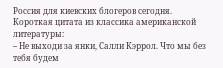Россия для киевских блогеров сегодня.
Короткая цитата из классика американской литературы:
– Не выходи за янки, Салли Кэррол. Что мы без тебя будем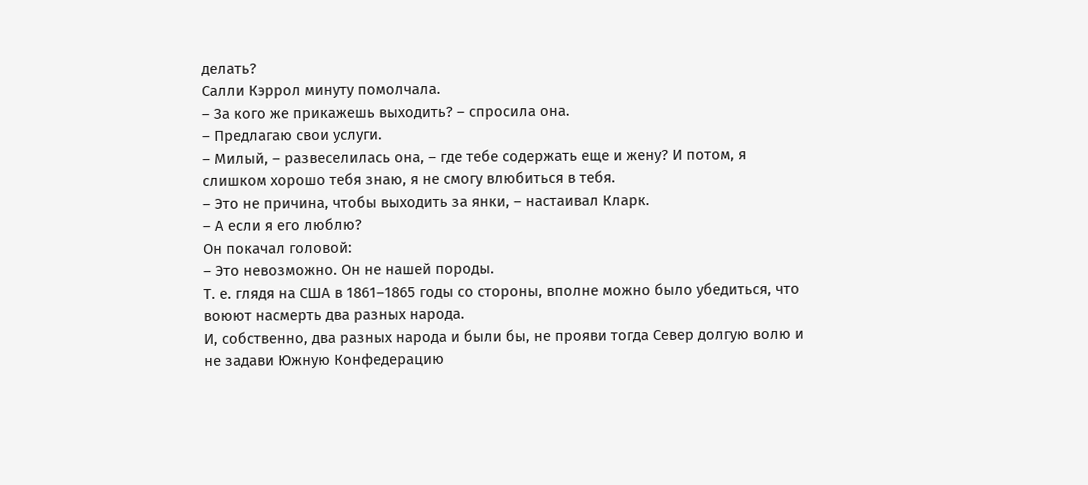делать?
Салли Кэррол минуту помолчала.
– За кого же прикажешь выходить? – спросила она.
– Предлагаю свои услуги.
– Милый, – развеселилась она, – где тебе содержать еще и жену? И потом, я слишком хорошо тебя знаю, я не смогу влюбиться в тебя.
– Это не причина, чтобы выходить за янки, – настаивал Кларк.
– А если я его люблю?
Он покачал головой:
– Это невозможно. Он не нашей породы.
Т. е. глядя на США в 1861–1865 годы со стороны, вполне можно было убедиться, что воюют насмерть два разных народа.
И, собственно, два разных народа и были бы, не прояви тогда Север долгую волю и не задави Южную Конфедерацию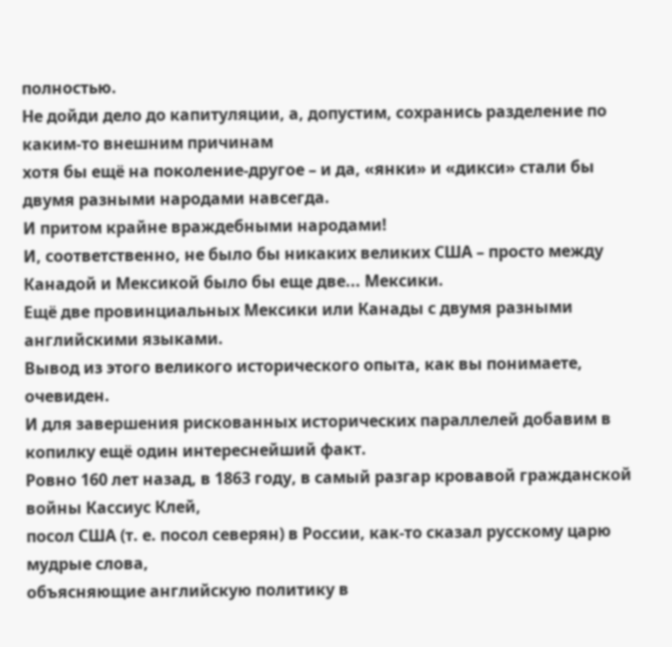полностью.
Не дойди дело до капитуляции, а, допустим, сохранись разделение по каким-то внешним причинам
хотя бы ещё на поколение-другое – и да, «янки» и «дикси» стали бы двумя разными народами навсегда.
И притом крайне враждебными народами!
И, соответственно, не было бы никаких великих США – просто между Канадой и Мексикой было бы еще две... Мексики.
Ещё две провинциальных Мексики или Канады с двумя разными английскими языками.
Вывод из этого великого исторического опыта, как вы понимаете, очевиден.
И для завершения рискованных исторических параллелей добавим в копилку ещё один интереснейший факт.
Ровно 160 лет назад, в 1863 году, в самый разгар кровавой гражданской войны Кассиус Клей,
посол США (т. е. посол северян) в России, как-то сказал русскому царю мудрые слова,
объясняющие английскую политику в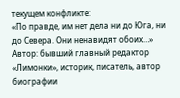текущем конфликте:
«По правде, им нет дела ни до Юга, ни до Севера. Они ненавидят обоих…»
Автор: бывший главный редактор «Лимонки», историк, писатель, автор биографии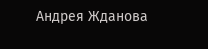Андрея Жданова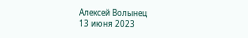Алексей Волынец
13 июня 2023